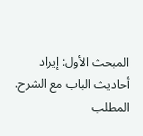المبحث الأول: إيراد أحاديث الباب مع الشرح.
المطلب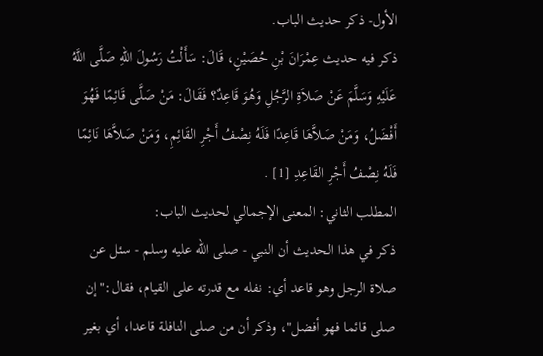الأول- ذكر حديث الباب.
ذكر فيه حديث عِمْرَانَ بْنِ حُصَيْنٍ، قَالَ: سَأَلْتُ رَسُولَ اللهِ صَلَّى اللَّهُ عَلَيْهِ وَسَلَّمَ عَنْ صَلاَةِ الرَّجُلِ وَهُوَ قَاعِدٌ؟ فَقَالَ: مَنْ صَلَّى قَائِمًا فَهُوَ أَفْضَلُ، وَمَنْ صَلاَّهَا قَاعِدًا فَلَهُ نِصْفُ أَجْرِ القَائِمِ، وَمَنْ صَلاَّهَا نَائِمًا فَلَهُ نِصْفُ أَجْرِ القَاعِدِ [1] .
المطلب الثاني: المعنى الإجمالي لحديث الباب:
ذكر في هذا الحديث أن النبي - صلى الله عليه وسلم - سئل عن صلاة الرجل وهو قاعد أي: نفله مع قدرته على القيام، فقال:"إن صلى قائما فهو أفضل"، وذكر أن من صلى النافلة قاعدا، أي بغير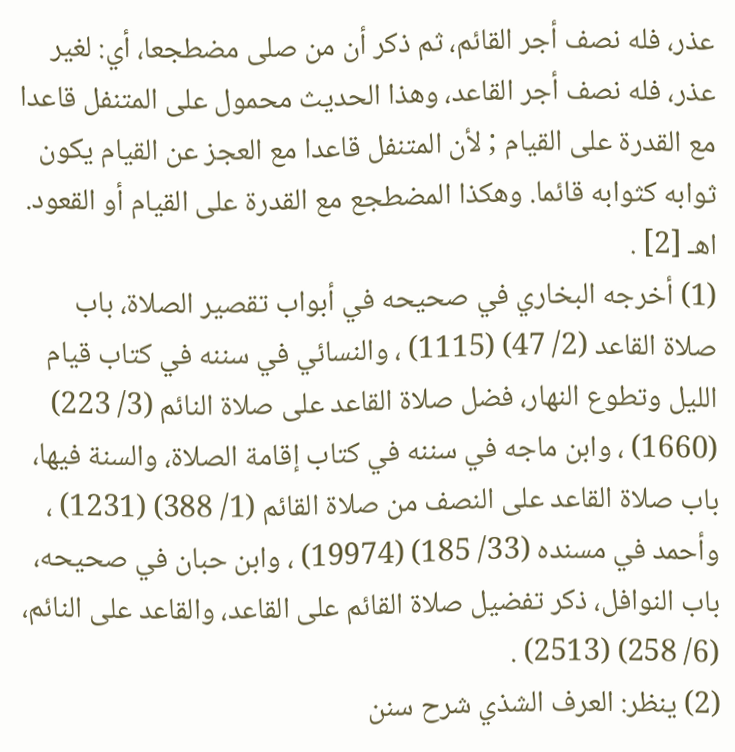عذر، فله نصف أجر القائم، ثم ذكر أن من صلى مضطجعا، أي: لغير عذر، فله نصف أجر القاعد، وهذا الحديث محمول على المتنفل قاعدا مع القدرة على القيام ; لأن المتنفل قاعدا مع العجز عن القيام يكون ثوابه كثوابه قائما. وهكذا المضطجع مع القدرة على القيام أو القعود. اهـ [2] .
(1) أخرجه البخاري في صحيحه في أبواب تقصير الصلاة، باب صلاة القاعد (2/ 47) (1115) ، والنسائي في سننه في كتاب قيام الليل وتطوع النهار، فضل صلاة القاعد على صلاة النائم (3/ 223) (1660) ، وابن ماجه في سننه في كتاب إقامة الصلاة، والسنة فيها، باب صلاة القاعد على النصف من صلاة القائم (1/ 388) (1231) ، وأحمد في مسنده (33/ 185) (19974) ، وابن حبان في صحيحه، باب النوافل، ذكر تفضيل صلاة القائم على القاعد، والقاعد على النائم، (6/ 258) (2513) .
(2) ينظر: العرف الشذي شرح سنن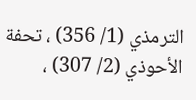الترمذي (1/ 356) ، تحفة الأحوذي (2/ 307) ،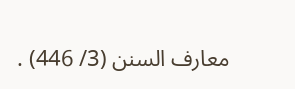معارف السنن (3/ 446) .